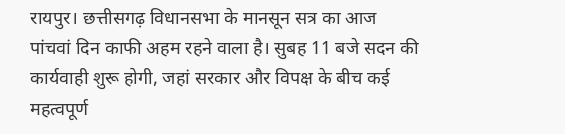रायपुर। छत्तीसगढ़ विधानसभा के मानसून सत्र का आज पांचवां दिन काफी अहम रहने वाला है। सुबह 11 बजे सदन की कार्यवाही शुरू होगी, जहां सरकार और विपक्ष के बीच कई महत्वपूर्ण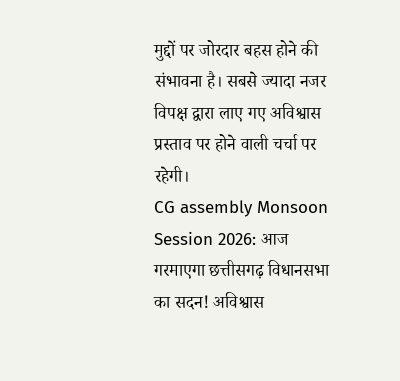मुद्दों पर जोरदार बहस होने की संभावना है। सबसे ज्यादा नजर विपक्ष द्वारा लाए गए अविश्वास प्रस्ताव पर होने वाली चर्चा पर रहेगी।
CG assembly Monsoon Session 2026: आज गरमाएगा छत्तीसगढ़ विधानसभा का सदन! अविश्वास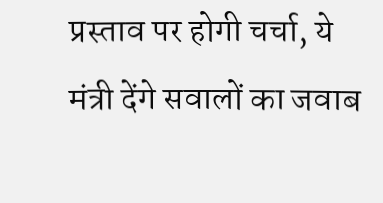प्रस्ताव पर होगी चर्चा, ये मंत्री देंगे सवालों का जवाब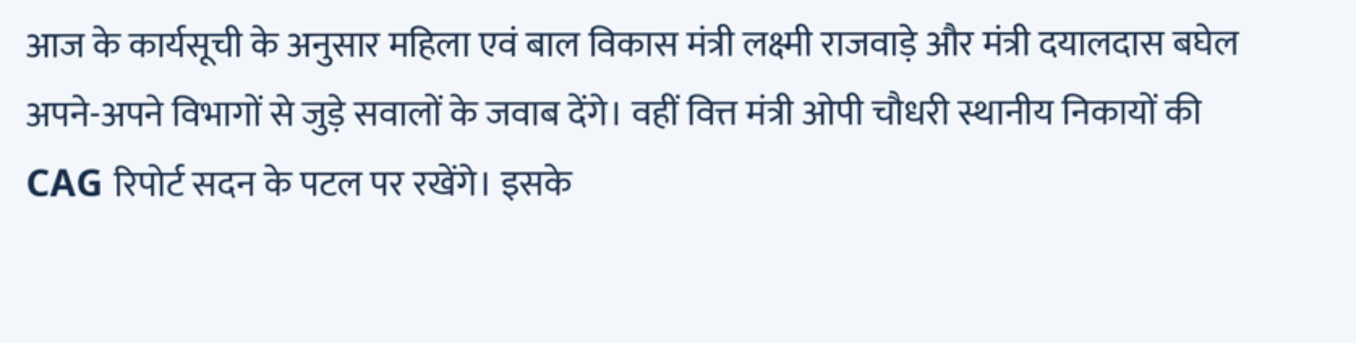आज के कार्यसूची के अनुसार महिला एवं बाल विकास मंत्री लक्ष्मी राजवाड़े और मंत्री दयालदास बघेल अपने-अपने विभागों से जुड़े सवालों के जवाब देंगे। वहीं वित्त मंत्री ओपी चौधरी स्थानीय निकायों की CAG रिपोर्ट सदन के पटल पर रखेंगे। इसके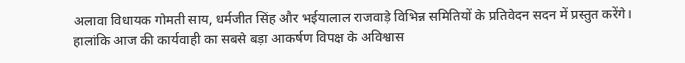अलावा विधायक गोमती साय, धर्मजीत सिंह और भईयालाल राजवाड़े विभिन्न समितियों के प्रतिवेदन सदन में प्रस्तुत करेंगे।
हालांकि आज की कार्यवाही का सबसे बड़ा आकर्षण विपक्ष के अविश्वास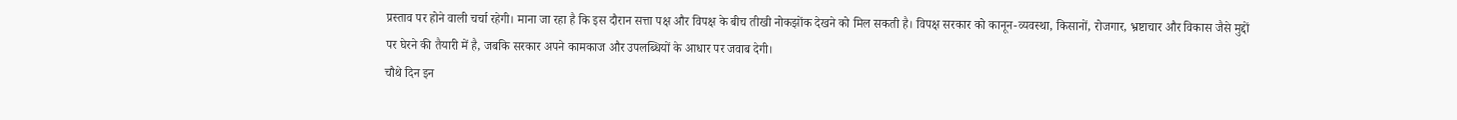प्रस्ताव पर होने वाली चर्चा रहेगी। माना जा रहा है कि इस दौरान सत्ता पक्ष और विपक्ष के बीच तीखी नोकझोंक देखने को मिल सकती है। विपक्ष सरकार को कानून-व्यवस्था, किसानों, रोजगार, भ्रष्टाचार और विकास जैसे मुद्दों पर घेरने की तैयारी में है, जबकि सरकार अपने कामकाज और उपलब्धियों के आधार पर जवाब देगी।
चौथे दिन इन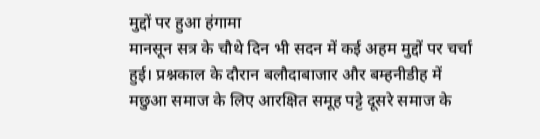मुद्दों पर हुआ हंगामा
मानसून सत्र के चौथे दिन भी सदन में कई अहम मुद्दों पर चर्चा हुई। प्रश्नकाल के दौरान बलौदाबाजार और बम्हनीडीह में मछुआ समाज के लिए आरक्षित समूह पट्टे दूसरे समाज के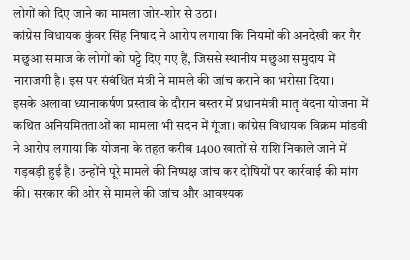लोगों को दिए जाने का मामला जोर-शोर से उठा।
कांग्रेस विधायक कुंवर सिंह निषाद ने आरोप लगाया कि नियमों की अनदेखी कर गैर मछुआ समाज के लोगों को पट्टे दिए गए हैं, जिससे स्थानीय मछुआ समुदाय में नाराजगी है। इस पर संबंधित मंत्री ने मामले की जांच कराने का भरोसा दिया।
इसके अलावा ध्यानाकर्षण प्रस्ताव के दौरान बस्तर में प्रधानमंत्री मातृ वंदना योजना में कथित अनियमितताओं का मामला भी सदन में गूंजा। कांग्रेस विधायक विक्रम मांडवी ने आरोप लगाया कि योजना के तहत करीब 1400 खातों से राशि निकाले जाने में गड़बड़ी हुई है। उन्होंने पूरे मामले की निष्पक्ष जांच कर दोषियों पर कार्रवाई की मांग की। सरकार की ओर से मामले की जांच और आवश्यक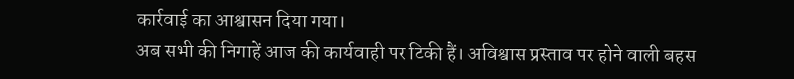कार्रवाई का आश्वासन दिया गया।
अब सभी की निगाहें आज की कार्यवाही पर टिकी हैं। अविश्वास प्रस्ताव पर होने वाली बहस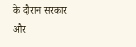के दौरान सरकार और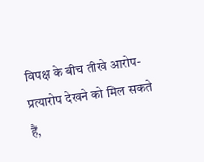विपक्ष के बीच तीखे आरोप-प्रत्यारोप देखने को मिल सकते हैं,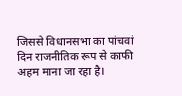जिससे विधानसभा का पांचवां दिन राजनीतिक रूप से काफी अहम माना जा रहा है।